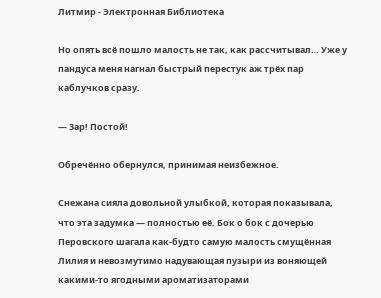Литмир - Электронная Библиотека

Но опять всё пошло малость не так, как рассчитывал… Уже у пандуса меня нагнал быстрый перестук аж трёх пар каблучков сразу.

— Зар! Постой!

Обречённо обернулся, принимая неизбежное.

Снежана сияла довольной улыбкой, которая показывала, что эта задумка — полностью её. Бок о бок с дочерью Перовского шагала как-будто самую малость смущённая Лилия и невозмутимо надувающая пузыри из воняющей какими-то ягодными ароматизаторами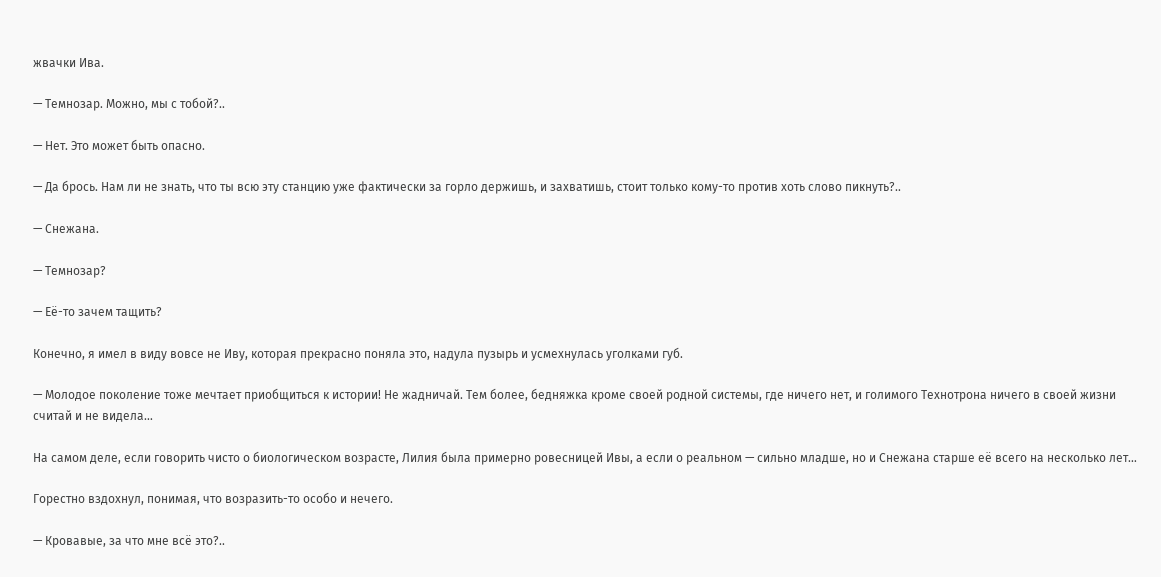жвачки Ива.

— Темнозар. Можно, мы с тобой?..

— Нет. Это может быть опасно.

— Да брось. Нам ли не знать, что ты всю эту станцию уже фактически за горло держишь, и захватишь, стоит только кому-то против хоть слово пикнуть?..

— Снежана.

— Темнозар?

— Её-то зачем тащить?

Конечно, я имел в виду вовсе не Иву, которая прекрасно поняла это, надула пузырь и усмехнулась уголками губ.

— Молодое поколение тоже мечтает приобщиться к истории! Не жадничай. Тем более, бедняжка кроме своей родной системы, где ничего нет, и голимого Технотрона ничего в своей жизни считай и не видела…

На самом деле, если говорить чисто о биологическом возрасте, Лилия была примерно ровесницей Ивы, а если о реальном — сильно младше, но и Снежана старше её всего на несколько лет…

Горестно вздохнул, понимая, что возразить-то особо и нечего.

— Кровавые, за что мне всё это?..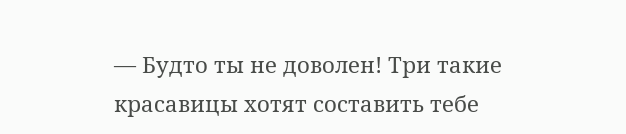— Будто ты не доволен! Три такие красавицы хотят составить тебе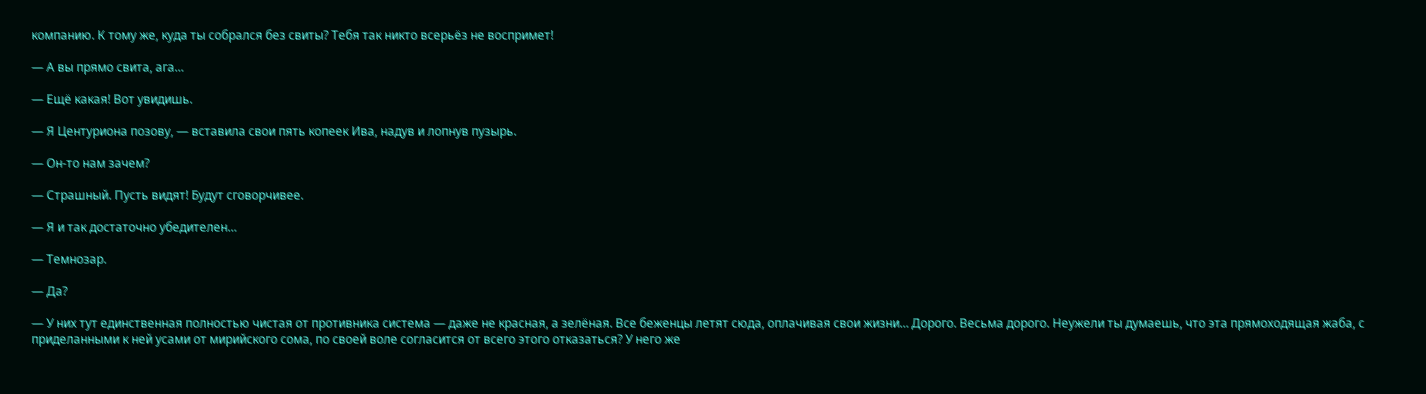компанию. К тому же, куда ты собрался без свиты? Тебя так никто всерьёз не воспримет!

— А вы прямо свита, ага…

— Ещё какая! Вот увидишь.

— Я Центуриона позову, — вставила свои пять копеек Ива, надув и лопнув пузырь.

— Он-то нам зачем?

— Страшный. Пусть видят! Будут сговорчивее.

— Я и так достаточно убедителен…

— Темнозар.

— Да?

— У них тут единственная полностью чистая от противника система — даже не красная, а зелёная. Все беженцы летят сюда, оплачивая свои жизни… Дорого. Весьма дорого. Неужели ты думаешь, что эта прямоходящая жаба, с приделанными к ней усами от мирийского сома, по своей воле согласится от всего этого отказаться? У него же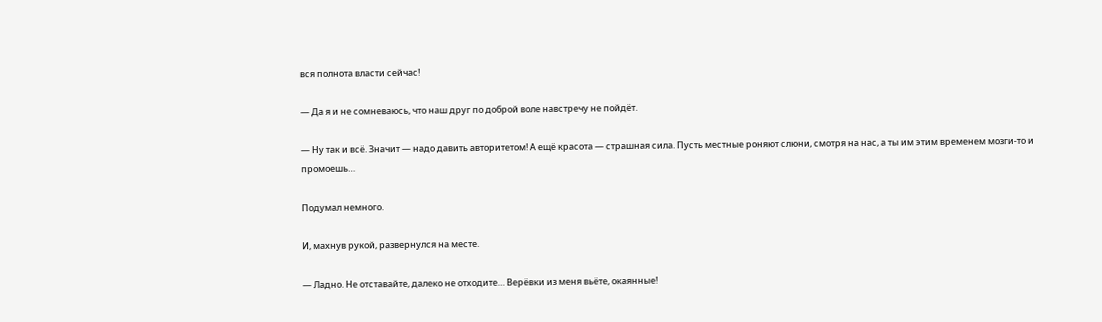вся полнота власти сейчас!

— Да я и не сомневаюсь, что наш друг по доброй воле навстречу не пойдёт.

— Ну так и всё. Значит — надо давить авторитетом! А ещё красота — страшная сила. Пусть местные роняют слюни, смотря на нас, а ты им этим временем мозги-то и промоешь…

Подумал немного.

И, махнув рукой, развернулся на месте.

— Ладно. Не отставайте, далеко не отходите… Верёвки из меня вьёте, окаянные!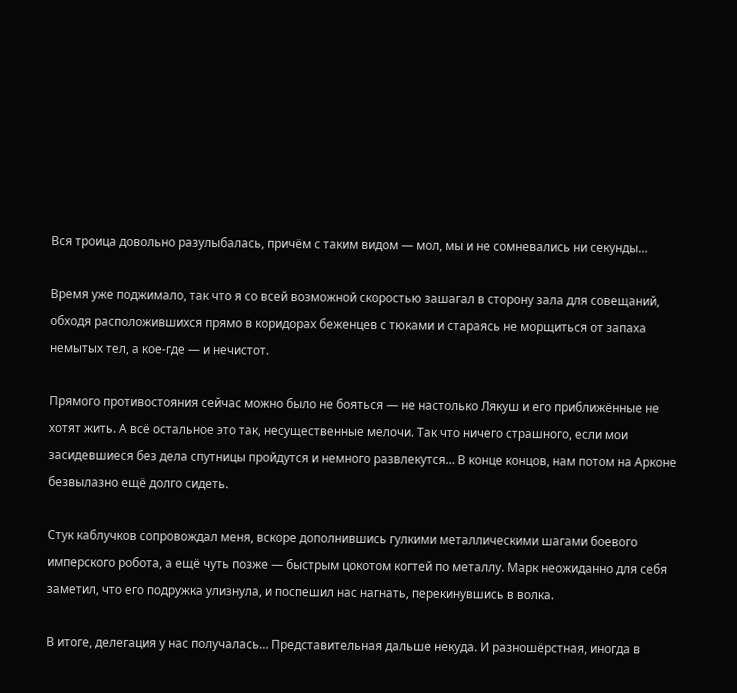Вся троица довольно разулыбалась, причём с таким видом — мол, мы и не сомневались ни секунды…

Время уже поджимало, так что я со всей возможной скоростью зашагал в сторону зала для совещаний, обходя расположившихся прямо в коридорах беженцев с тюками и стараясь не морщиться от запаха немытых тел, а кое-где — и нечистот.

Прямого противостояния сейчас можно было не бояться — не настолько Лякуш и его приближённые не хотят жить. А всё остальное это так, несущественные мелочи. Так что ничего страшного, если мои засидевшиеся без дела спутницы пройдутся и немного развлекутся… В конце концов, нам потом на Арконе безвылазно ещё долго сидеть.

Стук каблучков сопровождал меня, вскоре дополнившись гулкими металлическими шагами боевого имперского робота, а ещё чуть позже — быстрым цокотом когтей по металлу. Марк неожиданно для себя заметил, что его подружка улизнула, и поспешил нас нагнать, перекинувшись в волка.

В итоге, делегация у нас получалась… Представительная дальше некуда. И разношёрстная, иногда в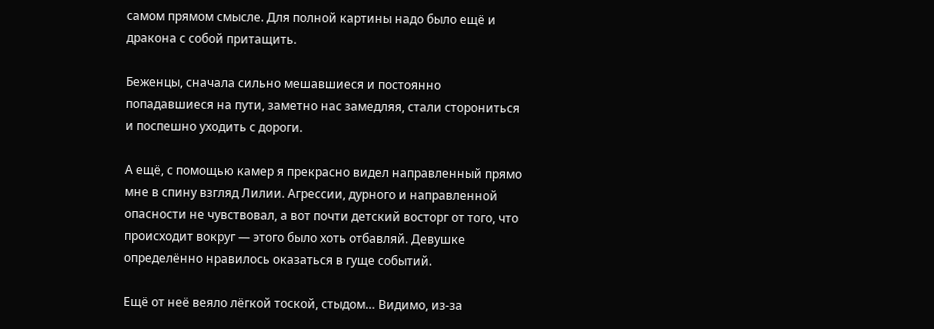самом прямом смысле. Для полной картины надо было ещё и дракона с собой притащить.

Беженцы, сначала сильно мешавшиеся и постоянно попадавшиеся на пути, заметно нас замедляя, стали сторониться и поспешно уходить с дороги.

А ещё, с помощью камер я прекрасно видел направленный прямо мне в спину взгляд Лилии. Агрессии, дурного и направленной опасности не чувствовал, а вот почти детский восторг от того, что происходит вокруг — этого было хоть отбавляй. Девушке определённо нравилось оказаться в гуще событий.

Ещё от неё веяло лёгкой тоской, стыдом… Видимо, из-за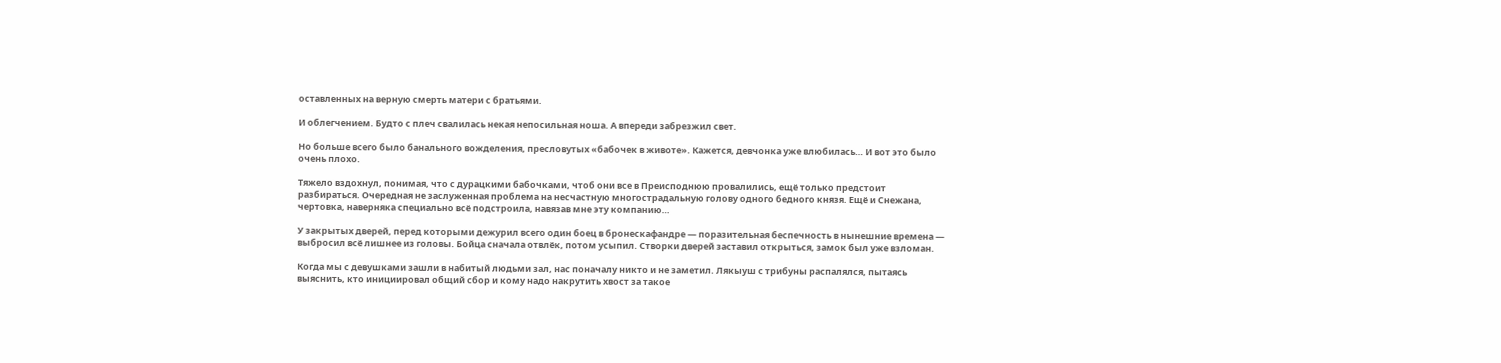оставленных на верную смерть матери с братьями.

И облегчением. Будто с плеч свалилась некая непосильная ноша. А впереди забрезжил свет.

Но больше всего было банального вожделения, пресловутых «бабочек в животе». Кажется, девчонка уже влюбилась… И вот это было очень плохо.

Тяжело вздохнул, понимая, что с дурацкими бабочками, чтоб они все в Преисподнюю провалились, ещё только предстоит разбираться. Очередная не заслуженная проблема на несчастную многострадальную голову одного бедного князя. Ещё и Снежана, чертовка, наверняка специально всё подстроила, навязав мне эту компанию…

У закрытых дверей, перед которыми дежурил всего один боец в бронескафандре — поразительная беспечность в нынешние времена — выбросил всё лишнее из головы. Бойца сначала отвлёк, потом усыпил. Створки дверей заставил открыться, замок был уже взломан.

Когда мы с девушками зашли в набитый людьми зал, нас поначалу никто и не заметил. Лякыуш с трибуны распалялся, пытаясь выяснить, кто инициировал общий сбор и кому надо накрутить хвост за такое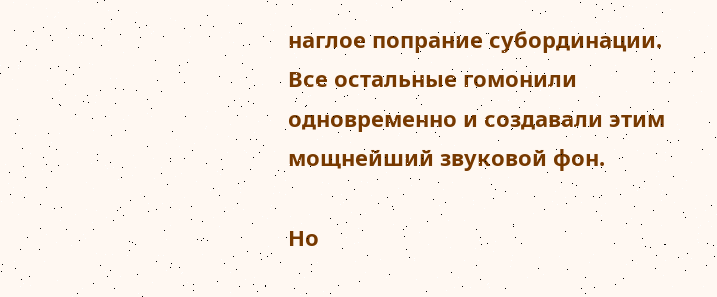наглое попрание субординации. Все остальные гомонили одновременно и создавали этим мощнейший звуковой фон.

Но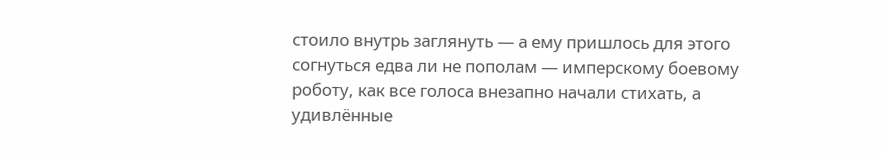стоило внутрь заглянуть — а ему пришлось для этого согнуться едва ли не пополам — имперскому боевому роботу, как все голоса внезапно начали стихать, а удивлённые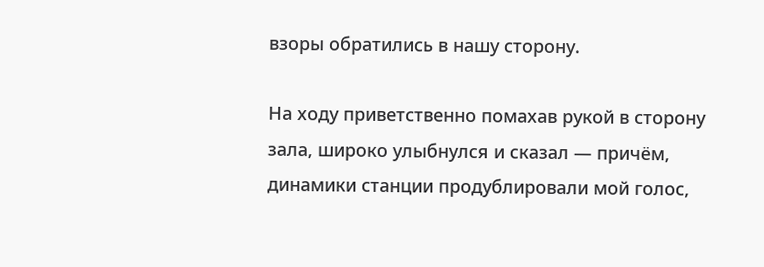взоры обратились в нашу сторону.

На ходу приветственно помахав рукой в сторону зала, широко улыбнулся и сказал — причём, динамики станции продублировали мой голос,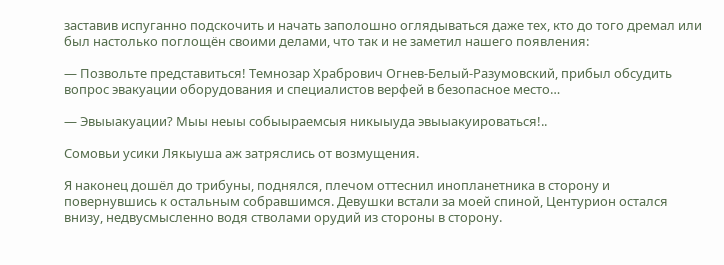заставив испуганно подскочить и начать заполошно оглядываться даже тех, кто до того дремал или был настолько поглощён своими делами, что так и не заметил нашего появления:

— Позвольте представиться! Темнозар Храбрович Огнев-Белый-Разумовский, прибыл обсудить вопрос эвакуации оборудования и специалистов верфей в безопасное место…

— Эвыыакуации? Мыы неыы собыыраемсыя никыыуда эвыыакуироваться!..

Сомовьи усики Лякыуша аж затряслись от возмущения.

Я наконец дошёл до трибуны, поднялся, плечом оттеснил инопланетника в сторону и повернувшись к остальным собравшимся. Девушки встали за моей спиной, Центурион остался внизу, недвусмысленно водя стволами орудий из стороны в сторону.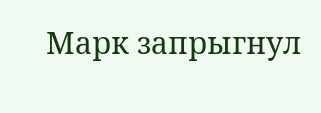Марк запрыгнул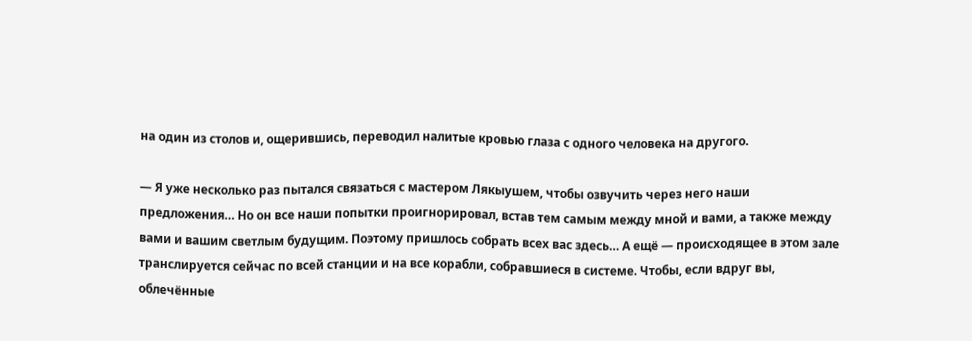на один из столов и, ощерившись, переводил налитые кровью глаза с одного человека на другого.

— Я уже несколько раз пытался связаться с мастером Лякыушем, чтобы озвучить через него наши предложения… Но он все наши попытки проигнорировал, встав тем самым между мной и вами, а также между вами и вашим светлым будущим. Поэтому пришлось собрать всех вас здесь… А ещё — происходящее в этом зале транслируется сейчас по всей станции и на все корабли, собравшиеся в системе. Чтобы, если вдруг вы, облечённые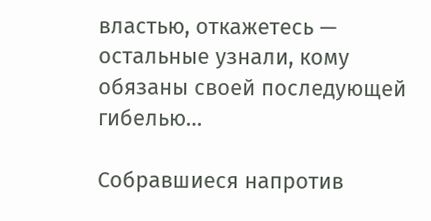властью, откажетесь — остальные узнали, кому обязаны своей последующей гибелью…

Собравшиеся напротив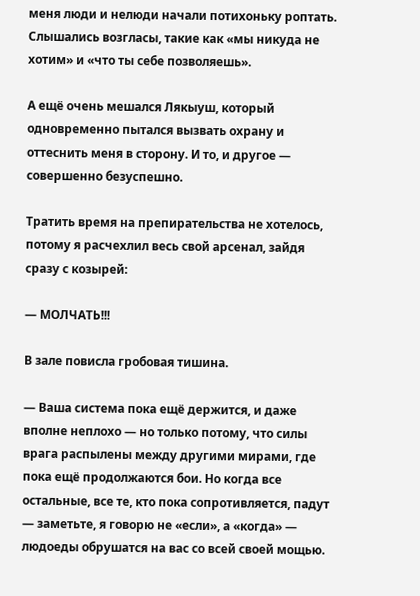меня люди и нелюди начали потихоньку роптать. Слышались возгласы, такие как «мы никуда не хотим» и «что ты себе позволяешь».

А ещё очень мешался Лякыуш, который одновременно пытался вызвать охрану и оттеснить меня в сторону. И то, и другое — совершенно безуспешно.

Тратить время на препирательства не хотелось, потому я расчехлил весь свой арсенал, зайдя сразу с козырей:

— МОЛЧАТЬ!!!

В зале повисла гробовая тишина.

— Ваша система пока ещё держится, и даже вполне неплохо — но только потому, что силы врага распылены между другими мирами, где пока ещё продолжаются бои. Но когда все остальные, все те, кто пока сопротивляется, падут — заметьте, я говорю не «если», а «когда» — людоеды обрушатся на вас со всей своей мощью.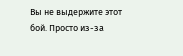Вы не выдержите этот бой. Просто из-за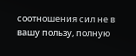соотношения сил не в вашу пользу, полную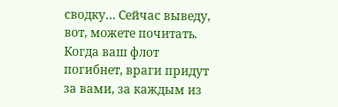сводку… Сейчас выведу, вот, можете почитать. Когда ваш флот погибнет, враги придут за вами, за каждым из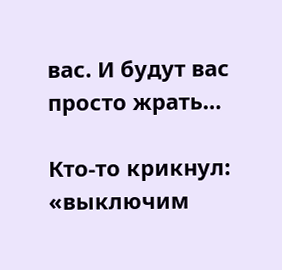вас. И будут вас просто жрать…

Кто-то крикнул: «выключим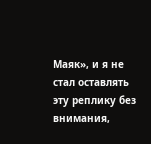Маяк», и я не стал оставлять эту реплику без внимания,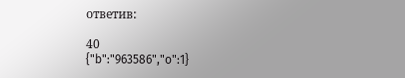ответив:

40
{"b":"963586","o":1}